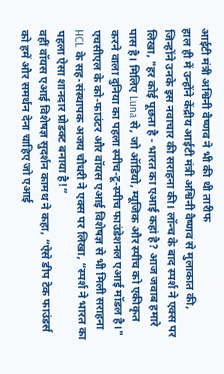आईटी मंत्री अश्विनी वैष्णव ने भी की थी तारीफ
हाल ही में उन्होंने केंद्रीय आईटी मंत्री अश्विनी वैष्णव से मुलाकात की, जिन्होंने उनके इस नवाचार की सराहना की। लॉन्च के बाद स्पर्श ने एक्स पर लिखा, "हर कोई पूछता है - भारत का एआई कहां है? आज जवाब हमारे पास है। मिलिए Luna से, जो ऑडियो, म्यूजिक और स्पीच को एकीकृत करने वाला दुनिया का पहला स्पीच-टू-स्पीच फाउंडेशनल एआई मॉडल है।"
एचसीएल के को-फाउंटर और वॉयस एआई विशेषज्ञ से भी मिली सराहना
HCL के सह-संस्थापक अजय चौधरी ने एक्स पर लिखा, “स्पर्श ने भारत का पहला ऐसा शानदार प्रोडक्ट बनाया है!”
वहीं वॉयस एआई विशेषज्ञ सुदर्शन कामथ ने कहा, “ऐसे डीप टेक फाउंडर्स को हमें और समर्थन देना चाहिए जो एआई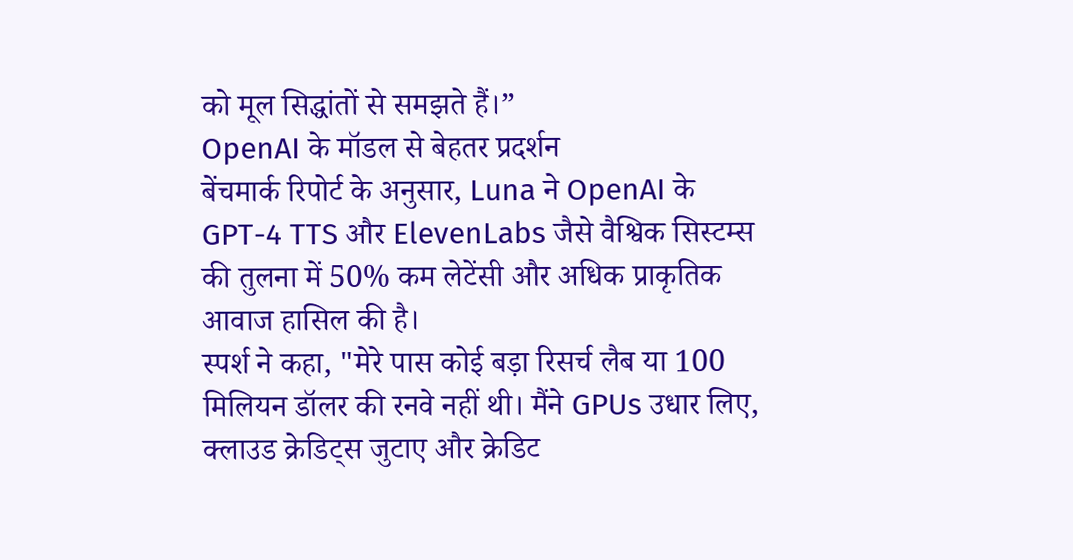को मूल सिद्धांतों से समझते हैं।”
OpenAI के मॉडल से बेहतर प्रदर्शन
बेंचमार्क रिपोर्ट के अनुसार, Luna ने OpenAI के GPT-4 TTS और ElevenLabs जैसे वैश्विक सिस्टम्स की तुलना में 50% कम लेटेंसी और अधिक प्राकृतिक आवाज हासिल की है।
स्पर्श ने कहा, "मेरे पास कोई बड़ा रिसर्च लैब या 100 मिलियन डॉलर की रनवे नहीं थी। मैंने GPUs उधार लिए, क्लाउड क्रेडिट्स जुटाए और क्रेडिट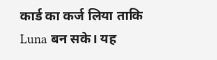कार्ड का कर्ज लिया ताकि Luna बन सके। यह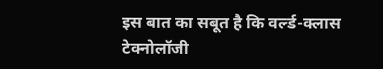इस बात का सबूत है कि वर्ल्ड-क्लास टेक्नोलॉजी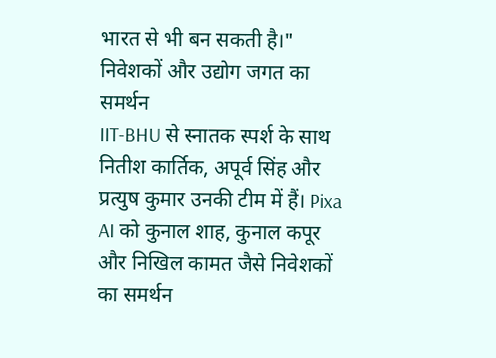भारत से भी बन सकती है।"
निवेशकों और उद्योग जगत का समर्थन
IIT-BHU से स्नातक स्पर्श के साथ नितीश कार्तिक, अपूर्व सिंह और प्रत्युष कुमार उनकी टीम में हैं। Pixa AI को कुनाल शाह, कुनाल कपूर और निखिल कामत जैसे निवेशकों का समर्थन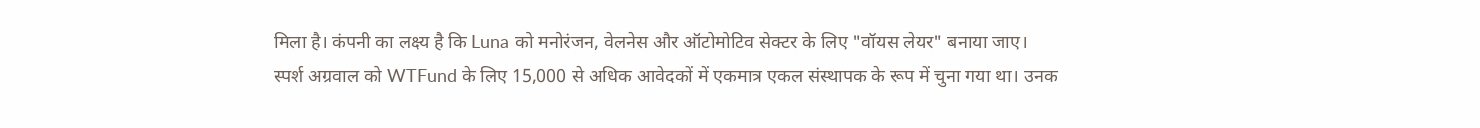मिला है। कंपनी का लक्ष्य है कि Luna को मनोरंजन, वेलनेस और ऑटोमोटिव सेक्टर के लिए "वॉयस लेयर" बनाया जाए।
स्पर्श अग्रवाल को WTFund के लिए 15,000 से अधिक आवेदकों में एकमात्र एकल संस्थापक के रूप में चुना गया था। उनक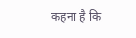कहना है कि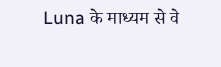Luna के माध्यम से वे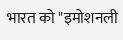भारत को "इमोशनली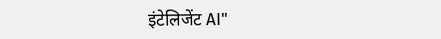इंटेलिजेंट AI"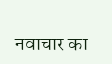नवाचार का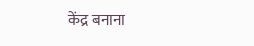केंद्र बनाना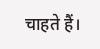चाहते हैं।